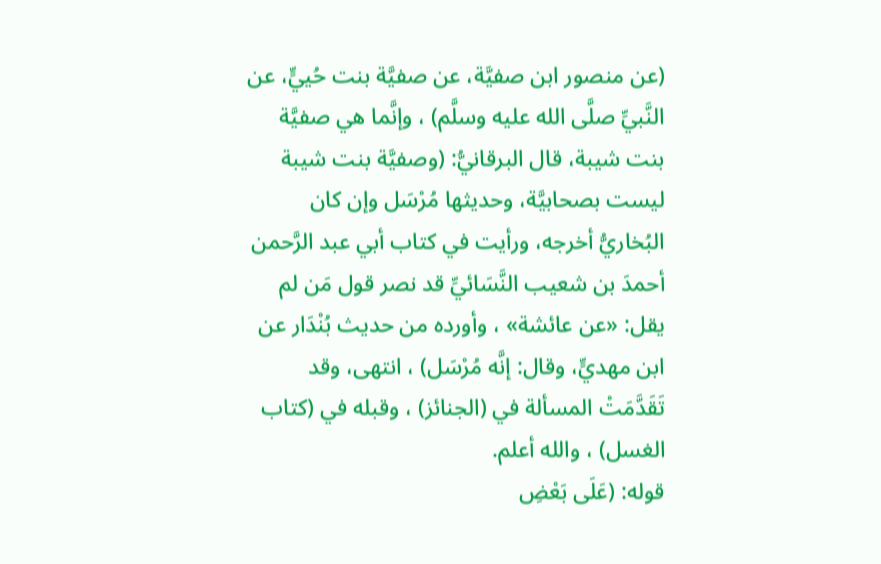(عن منصور ابن صفيَّة، عن صفيَّة بنت حُييٍّ، عن النَّبيِّ صلَّى الله عليه وسلَّم) ، وإنَّما هي صفيَّة بنت شيبة، قال البرقانيُّ: (وصفيَّة بنت شيبة ليست بصحابيَّة، وحديثها مُرْسَل وإن كان البُخاريُّ أخرجه، ورأيت في كتاب أبي عبد الرَّحمن أحمدَ بن شعيب النَّسَائيِّ قد نصر قول مَن لم يقل: «عن عائشة» ، وأورده من حديث بُنْدَار عن ابن مهديٍّ، وقال: إنَّه مُرْسَل) ، انتهى، وقد تَقَدَّمَتْ المسألة في (الجنائز) ، وقبله في (كتاب الغسل) ، والله أعلم.
قوله: (عَلَى بَعْضِ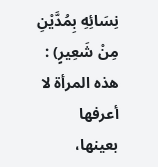نِسَائِهِ بِمُدَّيْنِ مِنْ شَعِيرٍ) : هذه المرأة لا أعرفها بعينها،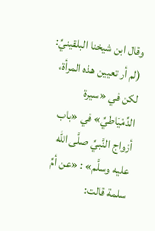وقال ابن شيخنا البلقينيِّ: (لم أر تعيين هذه المرأة، لكن في «سيرة الدِّمْيَاطيِّ» في «باب أزواج النَّبيِّ صلَّى الله عليه وسلَّم» : «عن أمِّ سلمة قالت: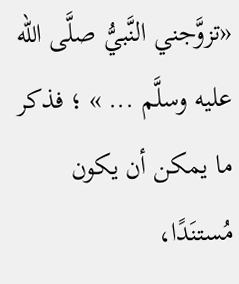«تزوَّجني النَّبيُّ صلَّى الله عليه وسلَّم ... » ؛ فذكر ما يمكن أن يكون مُستنَدًا،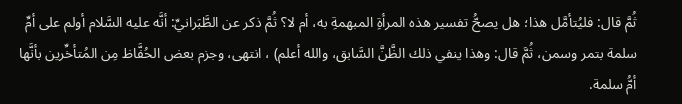ثُمَّ قال: فليُتأمَّل هذا؛ هل يصحُّ تفسير هذه المرأةِ المبهمةِ به، أم لا؟ ثُمَّ ذكر عن الطَّبَرانيِّ: أنَّه عليه السَّلام أولم على أمِّ سلمة بتمر وسمن، ثُمَّ قال: وهذا ينفي ذلك الظَّنَّ السَّابق، والله أعلم) ، انتهى، وجزم بعض الحُفَّاظ مِن المُتأخِّرين بأنَّها أمُّ سلمة.